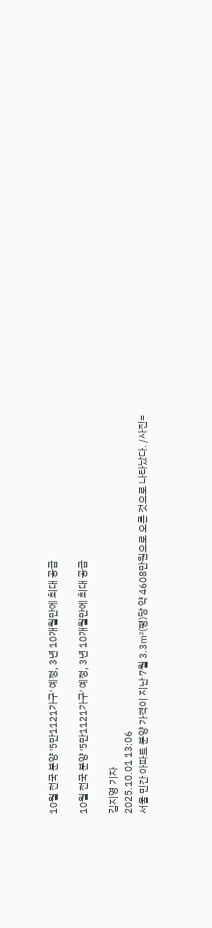10월 전국 분양 '5만1121가구' 예정, 3년 10개월만에 최대 공급

10월 전국 분양 '5만1121가구' 예정, 3년 10개월만에 최대 공급

김지영 기자
2025.10.01 13:06
서울 민간 아파트 분양 가격이 지난 7월 3.3㎡(평)당 약 4608만원으로 오른 것으로 나타났다. /사진=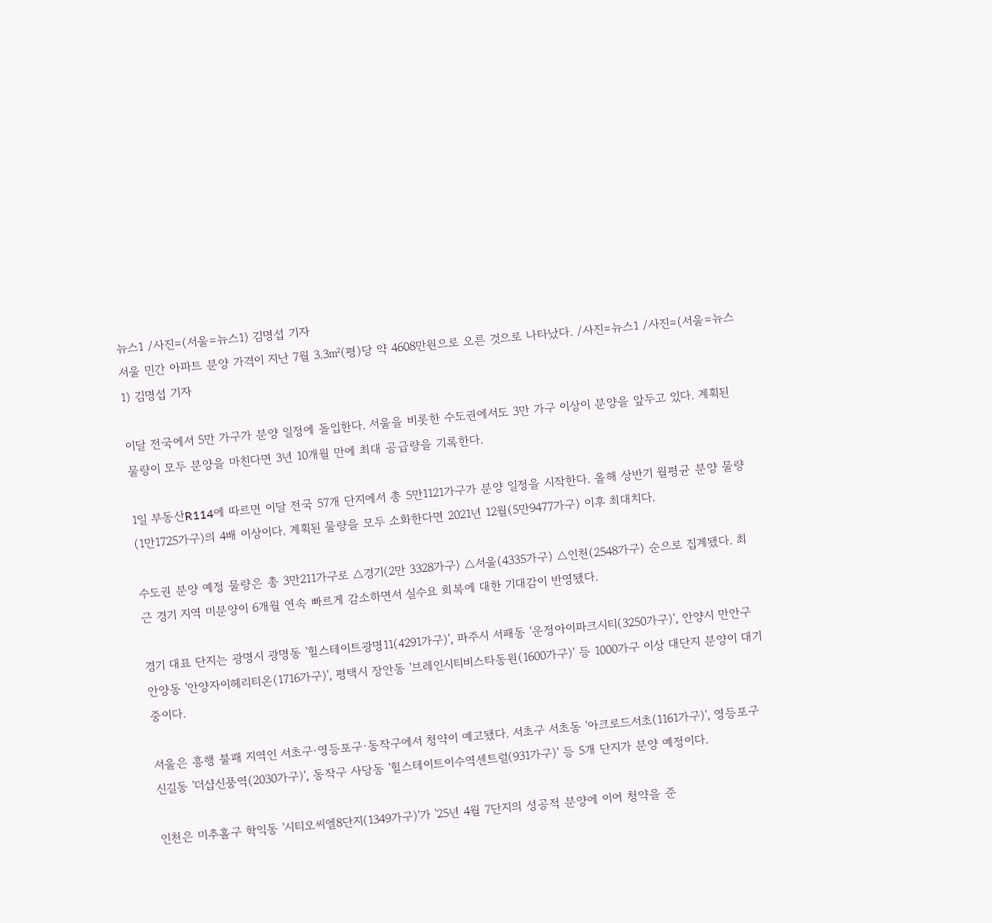뉴스1 /사진=(서울=뉴스1) 김명섭 기자
서울 민간 아파트 분양 가격이 지난 7월 3.3㎡(평)당 약 4608만원으로 오른 것으로 나타났다. /사진=뉴스1 /사진=(서울=뉴스1) 김명섭 기자

이달 전국에서 5만 가구가 분양 일정에 돌입한다. 서울을 비롯한 수도권에서도 3만 가구 이상이 분양을 앞두고 있다. 계획된 물량이 모두 분양을 마친다면 3년 10개월 만에 최대 공급량을 기록한다.

1일 부동산R114에 따르면 이달 전국 57개 단지에서 총 5만1121가구가 분양 일정을 시작한다. 올해 상반기 월평균 분양 물량(1만1725가구)의 4배 이상이다. 계획된 물량을 모두 소화한다면 2021년 12월(5만9477가구) 이후 최대치다.

수도권 분양 예정 물량은 총 3만211가구로 △경기(2만 3328가구) △서울(4335가구) △인천(2548가구) 순으로 집계됐다. 최근 경기 지역 미분양이 6개월 연속 빠르게 감소하면서 실수요 회복에 대한 기대감이 반영됐다.

경기 대표 단지는 광명시 광명동 '힐스테이트광명11(4291가구)', 파주시 서패동 '운정아이파크시티(3250가구)', 안양시 만안구 안양동 '안양자이헤리티온(1716가구)', 평택시 장안동 '브레인시티비스타동원(1600가구)' 등 1000가구 이상 대단지 분양이 대기 중이다.

서울은 흥행 불패 지역인 서초구·영등포구·동작구에서 청약이 예고됐다. 서초구 서초동 '아크로드서초(1161가구)', 영등포구 신길동 '더샵신풍역(2030가구)', 동작구 사당동 '힐스테이트이수역센트럴(931가구)' 등 5개 단지가 분양 예정이다.

인천은 미추홀구 학익동 '시티오씨엘8단지(1349가구)'가 '25년 4월 7단지의 성공적 분양에 이어 청약을 준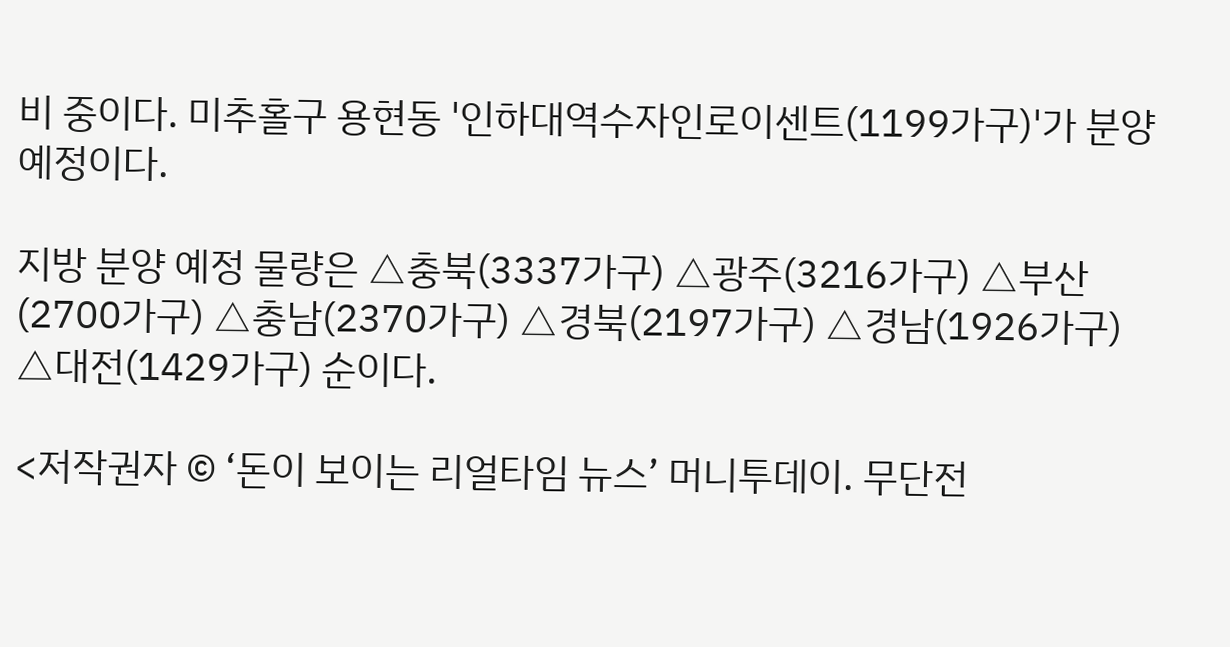비 중이다. 미추홀구 용현동 '인하대역수자인로이센트(1199가구)'가 분양 예정이다.

지방 분양 예정 물량은 △충북(3337가구) △광주(3216가구) △부산(2700가구) △충남(2370가구) △경북(2197가구) △경남(1926가구) △대전(1429가구) 순이다.

<저작권자 © ‘돈이 보이는 리얼타임 뉴스’ 머니투데이. 무단전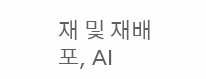재 및 재배포, AI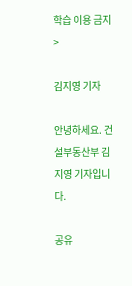학습 이용 금지>

김지영 기자

안녕하세요. 건설부동산부 김지영 기자입니다.

공유